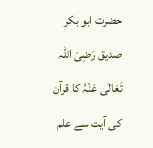حضرت ابو بکر صدیق رَضِیَ اللہ تَعَالٰی عَنْہُ کا قرآن کی آیت سے علم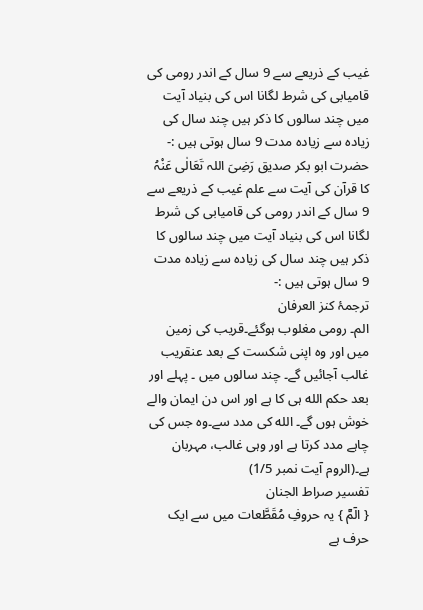غیب کے ذریعے سے 9 سال کے اندر رومی کی قاميابی کی شرط لگانا اس کی بنیاد آیت میں چند سالوں کا ذکر ہیں چند سال کی زیادہ سے زیادہ مدت 9 سال ہوتی ہیں :-
حضرت ابو بکر صدیق رَضِیَ اللہ تَعَالٰی عَنْہُ کا قرآن کی آیت سے علم غیب کے ذریعے سے 9 سال کے اندر رومی کی قاميابی کی شرط لگانا اس کی بنیاد آیت میں چند سالوں کا ذکر ہیں چند سال کی زیادہ سے زیادہ مدت 9 سال ہوتی ہیں :-
ترجمۂ کنز العرفان
الم۔ رومی مغلوب ہوگئے۔قریب کی زمین میں اور وہ اپنی شکست کے بعد عنقریب غالب آجائیں گے۔ چند سالوں میں ۔ پہلے اور بعد حکم الله ہی کا ہے اور اس دن ایمان والے خوش ہوں گے۔ الله کی مدد سے۔وہ جس کی چاہے مدد کرتا ہے اور وہی غالب، مہربان ہے۔(الروم آیت نمبر 1/5)
تفسیر صراط الجنان
{ الٓمّٓ } یہ حروفِ مُقَطَّعات میں سے ایک حرف ہے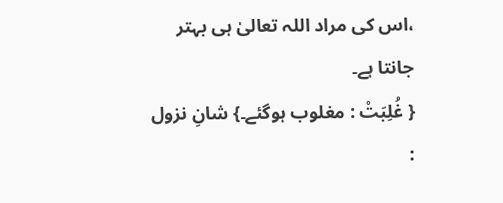،اس کی مراد اللہ تعالیٰ ہی بہتر جانتا ہے۔
{ غُلِبَتْ : مغلوب ہوگئے۔} شانِ نزول :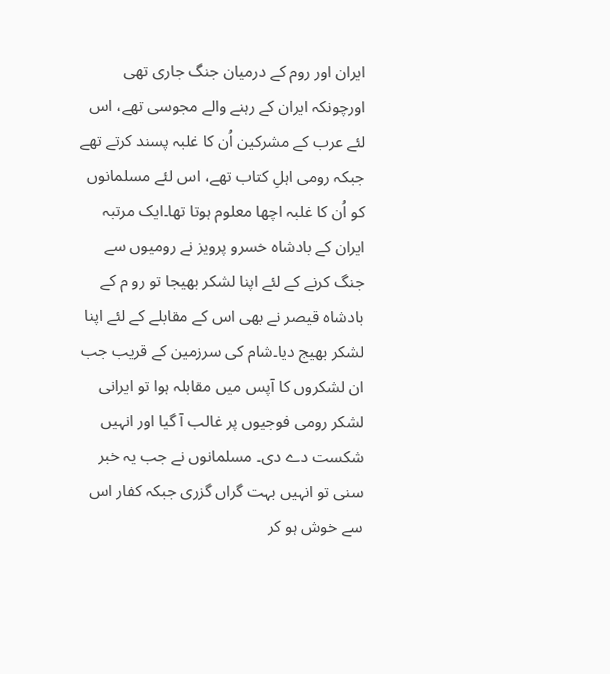ایران اور روم کے درمیان جنگ جاری تھی اورچونکہ ایران کے رہنے والے مجوسی تھے، اس لئے عرب کے مشرکین اُن کا غلبہ پسند کرتے تھے جبکہ رومی اہلِ کتاب تھے، اس لئے مسلمانوں کو اُن کا غلبہ اچھا معلوم ہوتا تھا۔ایک مرتبہ ایران کے بادشاہ خسرو پرویز نے رومیوں سے جنگ کرنے کے لئے اپنا لشکر بھیجا تو رو م کے بادشاہ قیصر نے بھی اس کے مقابلے کے لئے اپنا لشکر بھیج دیا۔شام کی سرزمین کے قریب جب ان لشکروں کا آپس میں مقابلہ ہوا تو ایرانی لشکر رومی فوجیوں پر غالب آ گیا اور انہیں شکست دے دی۔ مسلمانوں نے جب یہ خبر سنی تو انہیں بہت گراں گزری جبکہ کفار اس سے خوش ہو کر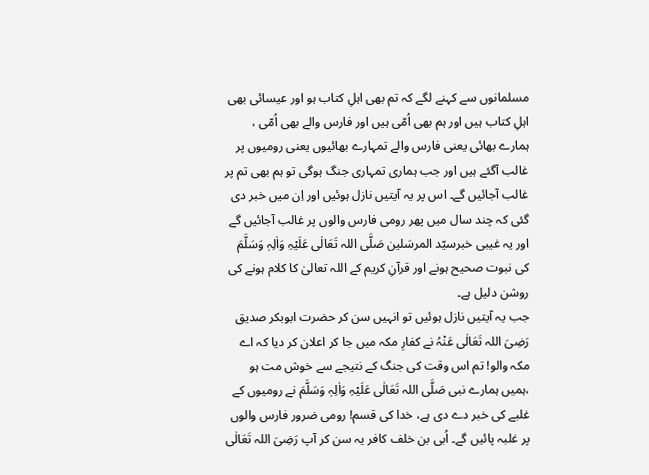مسلمانوں سے کہنے لگے کہ تم بھی اہلِ کتاب ہو اور عیسائی بھی اہلِ کتاب ہیں اور ہم بھی اُمّی ہیں اور فارس والے بھی اُمّی ، ہمارے بھائی یعنی فارس والے تمہارے بھائیوں یعنی رومیوں پر غالب آگئے ہیں اور جب ہماری تمہاری جنگ ہوگی تو ہم بھی تم پر غالب آجائیں گے۔ اس پر یہ آیتیں نازل ہوئیں اور اِن میں خبر دی گئی کہ چند سال میں پھر رومی فارس والوں پر غالب آجائیں گے اور یہ غیبی خبرسیّد المرسَلین صَلَّی اللہ تَعَالٰی عَلَیْہِ وَاٰلِہٖ وَسَلَّمَ کی نبوت صحیح ہونے اور قرآنِ کریم کے اللہ تعالیٰ کا کلام ہونے کی روشن دلیل ہے۔
جب یہ آیتیں نازل ہوئیں تو انہیں سن کر حضرت ابوبکر صدیق رَضِیَ اللہ تَعَالٰی عَنْہُ نے کفارِ مکہ میں جا کر اعلان کر دیا کہ اے مکہ والو! تم اس وقت کی جنگ کے نتیجے سے خوش مت ہو ،ہمیں ہمارے نبی صَلَّی اللہ تَعَالٰی عَلَیْہِ وَاٰلِہٖ وَسَلَّمَ نے رومیوں کے غلبے کی خبر دے دی ہے، خدا کی قسم! رومی ضرور فارس والوں پر غلبہ پائیں گے۔ اُبی بن خلف کافر یہ سن کر آپ رَضِیَ اللہ تَعَالٰی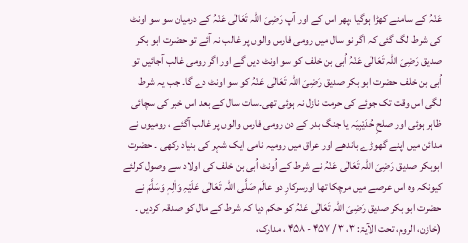عَنْہُ کے سامنے کھڑا ہوگیا ،پھر اس کے اور آپ رَضِیَ اللہ تَعَالٰی عَنْہُ کے درمیان سو سو اونٹ کی شرط لگ گئی کہ اگر نو سال میں رومی فارس والوں پر غالب نہ آئے تو حضرت ابو بکر صدیق رَضِیَ اللہ تَعَالٰی عَنْہُ اُبی بن خلف کو سو اونٹ دیں گے اور اگر رومی غالب آجائیں تو اُبی بن خلف حضرت ابو بکر صدیق رَضِیَ اللہ تَعَالٰی عَنْہُ کو سو اونٹ دے گا۔ جب یہ شرط لگی اس وقت تک جوئے کی حرمت نازل نہ ہوئی تھی۔سات سال کے بعد اس خبر کی سچائی ظاہر ہوئی اور صلحِ حُدَیْبِیَہ یا جنگ بدر کے دن رومی فارس والوں پر غالب آگئے ، رومیوں نے مدائن میں اپنے گھوڑے باندھے اور عراق میں رومیہ نامی ایک شہر کی بنیاد رکھی ۔ حضرت ابوبکر صدیق رَضِیَ اللہ تَعَالٰی عَنْہُ نے شرط کے اُونٹ اُبی بن خلف کی اولاد سے وصول کرلئے کیونکہ وہ اس عرصے میں مرچکا تھا اورسرکارِ دو عالَم صَلَّی اللہ تَعَالٰی عَلَیْہِ وَاٰلِہٖ وَسَلَّمَ نے حضرت ابو بکر صدیق رَضِیَ اللہ تَعَالٰی عَنْہُ کو حکم دیا کہ شرط کے مال کو صدقہ کردیں ۔ (خازن، الروم، تحت الآیۃ: ۳، ۳ / ۴۵۷ - ۴۵۸ ، مدارک،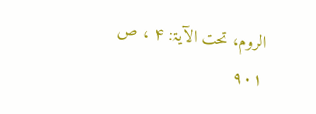الروم، تحت الآیۃ: ۴ ، ص ۹۰۱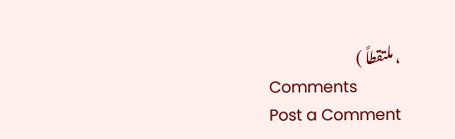، ملتقطاً )
Comments
Post a Comment